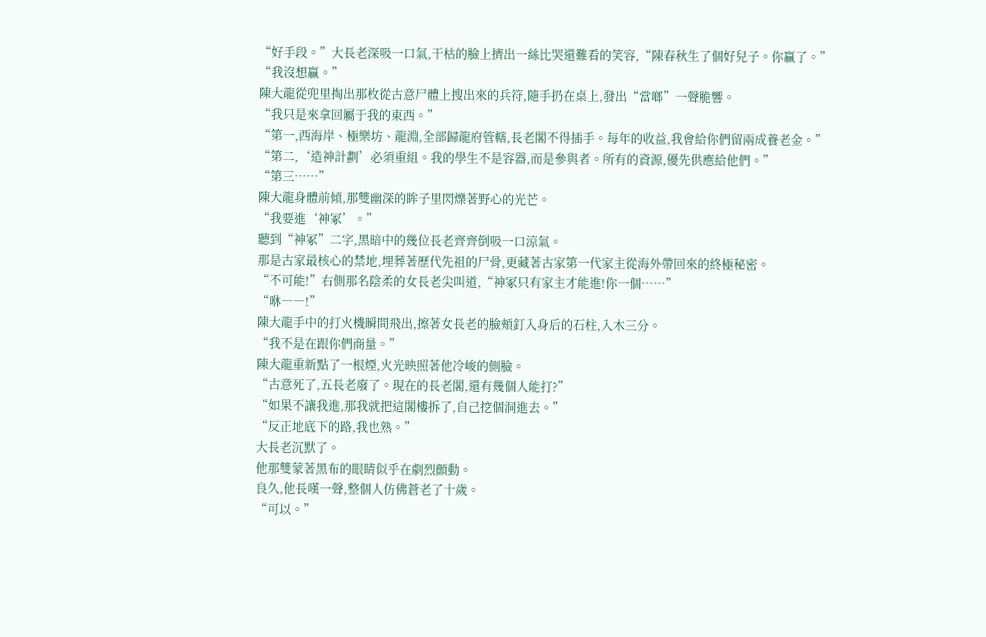“好手段。”大長老深吸一口氣,干枯的臉上擠出一絲比哭還難看的笑容,“陳春秋生了個好兒子。你贏了。”
“我沒想贏。”
陳大龍從兜里掏出那枚從古意尸體上搜出來的兵符,隨手扔在桌上,發出“當啷”一聲脆響。
“我只是來拿回屬于我的東西。”
“第一,西海岸、極樂坊、龍淵,全部歸龍府管轄,長老閣不得插手。每年的收益,我會給你們留兩成養老金。”
“第二,‘造神計劃’必須重組。我的學生不是容器,而是參與者。所有的資源,優先供應給他們。”
“第三……”
陳大龍身體前傾,那雙幽深的眸子里閃爍著野心的光芒。
“我要進‘神冢’。”
聽到“神冢”二字,黑暗中的幾位長老齊齊倒吸一口涼氣。
那是古家最核心的禁地,埋葬著歷代先祖的尸骨,更藏著古家第一代家主從海外帶回來的終極秘密。
“不可能!”右側那名陰柔的女長老尖叫道,“神冢只有家主才能進!你一個……”
“咻――!”
陳大龍手中的打火機瞬間飛出,擦著女長老的臉頰釘入身后的石柱,入木三分。
“我不是在跟你們商量。”
陳大龍重新點了一根煙,火光映照著他冷峻的側臉。
“古意死了,五長老廢了。現在的長老閣,還有幾個人能打?”
“如果不讓我進,那我就把這閣樓拆了,自己挖個洞進去。”
“反正地底下的路,我也熟。”
大長老沉默了。
他那雙蒙著黑布的眼睛似乎在劇烈顫動。
良久,他長嘆一聲,整個人仿佛蒼老了十歲。
“可以。”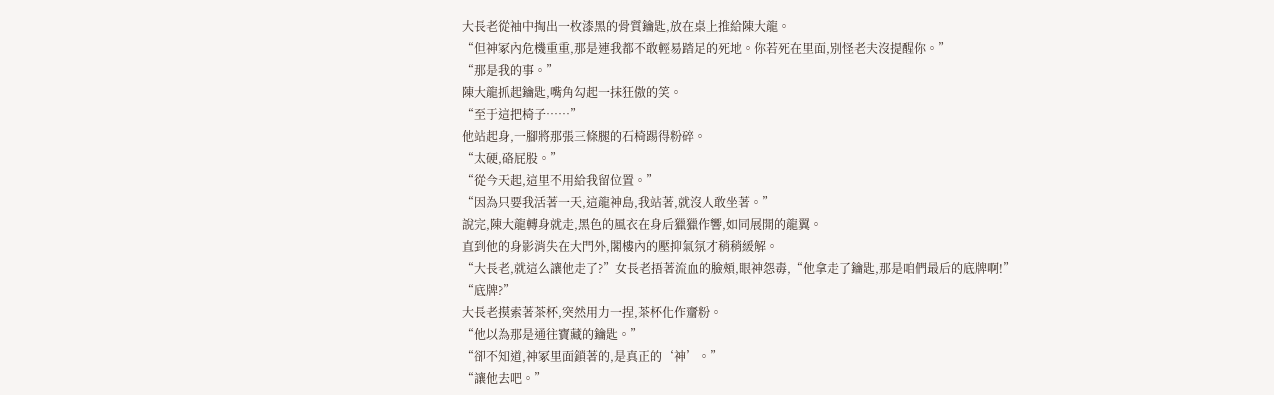大長老從袖中掏出一枚漆黑的骨質鑰匙,放在桌上推給陳大龍。
“但神冢內危機重重,那是連我都不敢輕易踏足的死地。你若死在里面,別怪老夫沒提醒你。”
“那是我的事。”
陳大龍抓起鑰匙,嘴角勾起一抹狂傲的笑。
“至于這把椅子……”
他站起身,一腳將那張三條腿的石椅踢得粉碎。
“太硬,硌屁股。”
“從今天起,這里不用給我留位置。”
“因為只要我活著一天,這龍神島,我站著,就沒人敢坐著。”
說完,陳大龍轉身就走,黑色的風衣在身后獵獵作響,如同展開的龍翼。
直到他的身影消失在大門外,閣樓內的壓抑氣氛才稍稍緩解。
“大長老,就這么讓他走了?”女長老捂著流血的臉頰,眼神怨毒,“他拿走了鑰匙,那是咱們最后的底牌啊!”
“底牌?”
大長老摸索著茶杯,突然用力一捏,茶杯化作齏粉。
“他以為那是通往寶藏的鑰匙。”
“卻不知道,神冢里面鎖著的,是真正的‘神’。”
“讓他去吧。”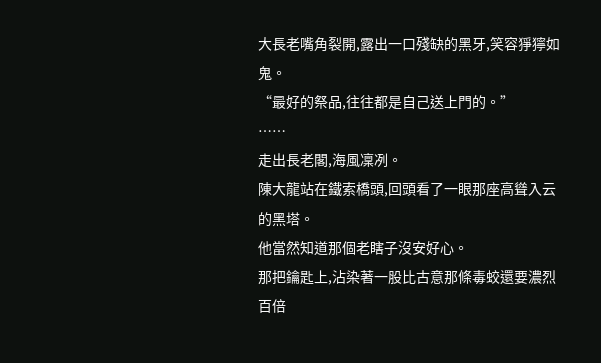大長老嘴角裂開,露出一口殘缺的黑牙,笑容猙獰如鬼。
“最好的祭品,往往都是自己送上門的。”
……
走出長老閣,海風凜冽。
陳大龍站在鐵索橋頭,回頭看了一眼那座高聳入云的黑塔。
他當然知道那個老瞎子沒安好心。
那把鑰匙上,沾染著一股比古意那條毒蛟還要濃烈百倍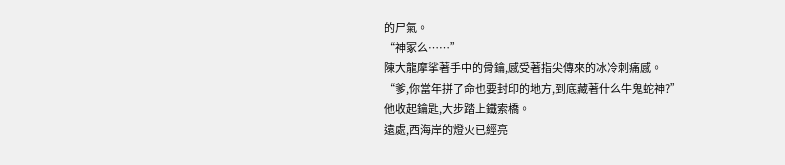的尸氣。
“神冢么……”
陳大龍摩挲著手中的骨鑰,感受著指尖傳來的冰冷刺痛感。
“爹,你當年拼了命也要封印的地方,到底藏著什么牛鬼蛇神?”
他收起鑰匙,大步踏上鐵索橋。
遠處,西海岸的燈火已經亮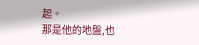起。
那是他的地盤,也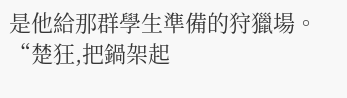是他給那群學生準備的狩獵場。
“楚狂,把鍋架起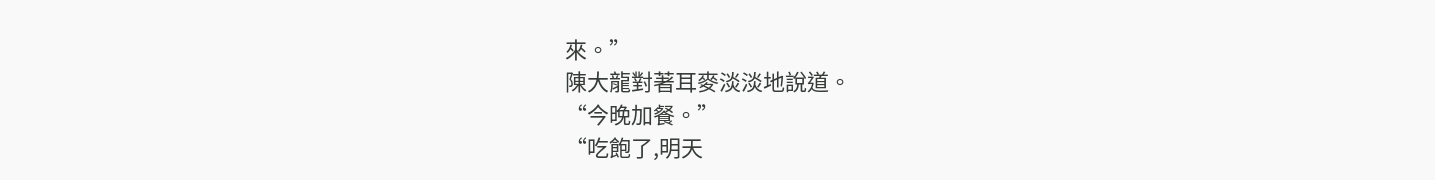來。”
陳大龍對著耳麥淡淡地說道。
“今晚加餐。”
“吃飽了,明天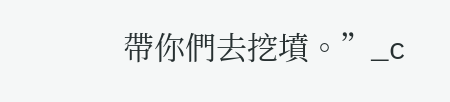帶你們去挖墳。”_c